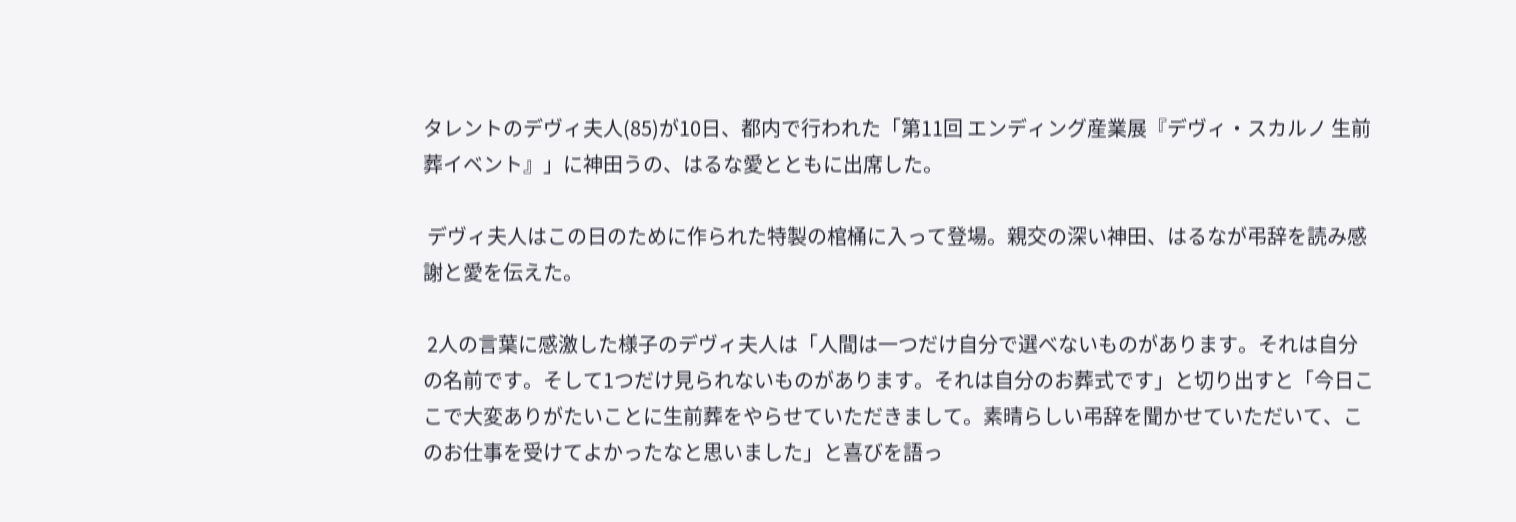タレントのデヴィ夫人(85)が10日、都内で行われた「第11回 エンディング産業展『デヴィ・スカルノ 生前葬イベント』」に神田うの、はるな愛とともに出席した。

 デヴィ夫人はこの日のために作られた特製の棺桶に入って登場。親交の深い神田、はるなが弔辞を読み感謝と愛を伝えた。

 2人の言葉に感激した様子のデヴィ夫人は「人間は一つだけ自分で選べないものがあります。それは自分の名前です。そして1つだけ見られないものがあります。それは自分のお葬式です」と切り出すと「今日ここで大変ありがたいことに生前葬をやらせていただきまして。素晴らしい弔辞を聞かせていただいて、このお仕事を受けてよかったなと思いました」と喜びを語っ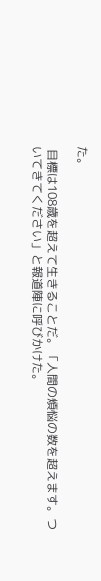た。

 目標は108歳を超えて生きることだ。「人間の煩悩の数を超えます。ついてきてください」と報道陣に呼びかけた。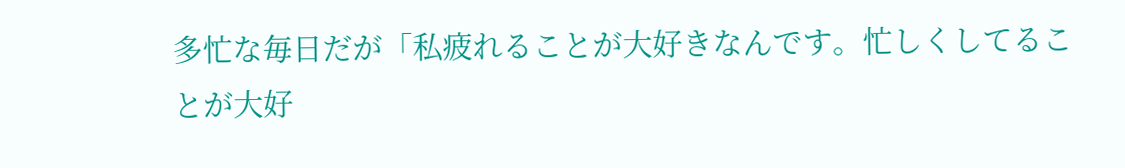多忙な毎日だが「私疲れることが大好きなんです。忙しくしてることが大好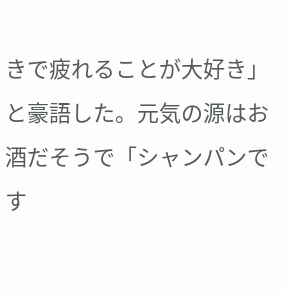きで疲れることが大好き」と豪語した。元気の源はお酒だそうで「シャンパンです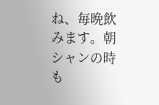ね、毎晩飲みます。朝シャンの時も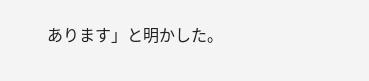あります」と明かした。